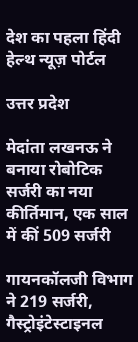देश का पहला हिंदी हेल्थ न्यूज़ पोर्टल

उत्तर प्रदेश

मेदांता लखनऊ ने बनाया रोबोटिक सर्जरी का नया कीर्तिमान, एक साल में कीं 509 सर्जरी

गायनकॉलजी विभाग ने 219 सर्जरी, गैस्ट्रोइंटेस्टाइनल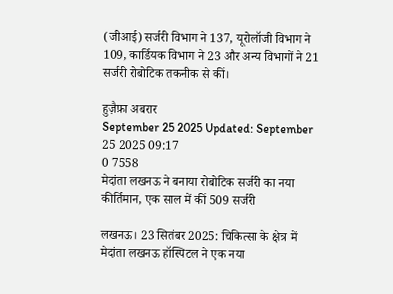(जीआई) सर्जरी विभाग ने 137, यूरोलॉजी विभाग ने 109, कार्डियक विभाग ने 23 और अन्य विभागों ने 21 सर्जरी रोबोटिक तकनीक से कीं।

हुज़ैफ़ा अबरार
September 25 2025 Updated: September 25 2025 09:17
0 7558
मेदांता लखनऊ ने बनाया रोबोटिक सर्जरी का नया कीर्तिमान, एक साल में कीं 509 सर्जरी

लखनऊ। 23 सितंबर 2025: चिकित्सा के क्षेत्र में मेदांता लखनऊ हॉस्पिटल ने एक नया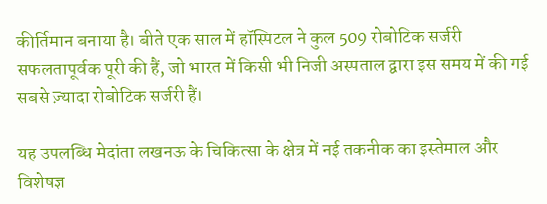कीर्तिमान बनाया है। बीते एक साल में हॉस्पिटल ने कुल 509 रोबोटिक सर्जरी सफलतापूर्वक पूरी की हैं, जो भारत में किसी भी निजी अस्पताल द्वारा इस समय में की गई सबसे ज़्यादा रोबोटिक सर्जरी हैं।

यह उपलब्धि मेदांता लखनऊ के चिकित्सा के क्षेत्र में नई तकनीक का इस्तेमाल और विशेषज्ञ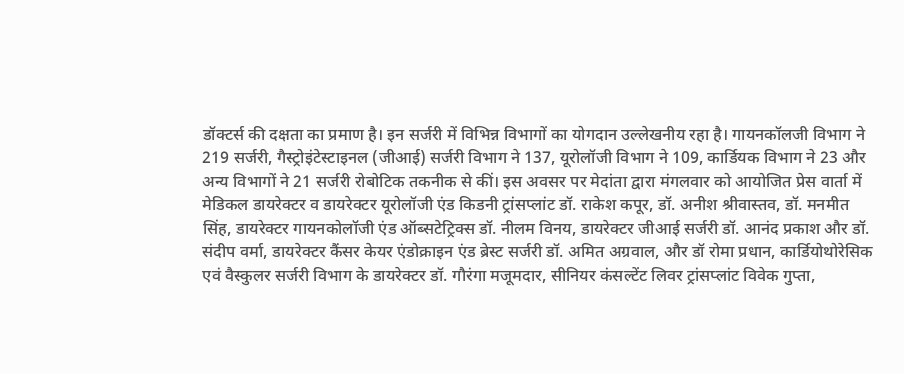डॉक्टर्स की दक्षता का प्रमाण है। इन सर्जरी में विभिन्न विभागों का योगदान उल्लेखनीय रहा है। गायनकॉलजी विभाग ने 219 सर्जरी, गैस्ट्रोइंटेस्टाइनल (जीआई) सर्जरी विभाग ने 137, यूरोलॉजी विभाग ने 109, कार्डियक विभाग ने 23 और अन्य विभागों ने 21 सर्जरी रोबोटिक तकनीक से कीं। इस अवसर पर मेदांता द्वारा मंगलवार को आयोजित प्रेस वार्ता में मेडिकल डायरेक्टर व डायरेक्टर यूरोलॉजी एंड किडनी ट्रांसप्लांट डॉ. राकेश कपूर, डॉ. अनीश श्रीवास्तव, डॉ. मनमीत सिंह, डायरेक्टर गायनकोलॉजी एंड ऑब्सटेट्रिक्स डॉ. नीलम विनय, डायरेक्टर जीआई सर्जरी डॉ. आनंद प्रकाश और डॉ. संदीप वर्मा, डायरेक्टर कैंसर केयर एंडोक्राइन एंड ब्रेस्ट सर्जरी डॉ. अमित अग्रवाल, और डॉ रोमा प्रधान, कार्डियोथोरेसिक एवं वैस्कुलर सर्जरी विभाग के डायरेक्टर डॉ. गौरंगा मजूमदार, सीनियर कंसल्टेंट लिवर ट्रांसप्लांट विवेक गुप्ता,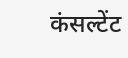कंसल्टेंट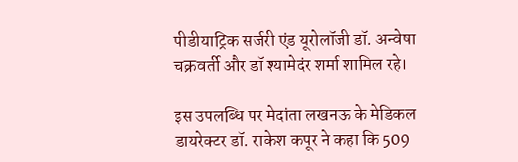पीडीयाट्रिक सर्जरी एंड यूरोलॉजी डॉ. अन्वेषा चक्रवर्ती और डॉ श्यामेदंर शर्मा शामिल रहे।

इस उपलब्धि पर मेदांता लखनऊ के मेडिकल डायरेक्टर डॉ. राकेश कपूर ने कहा कि 509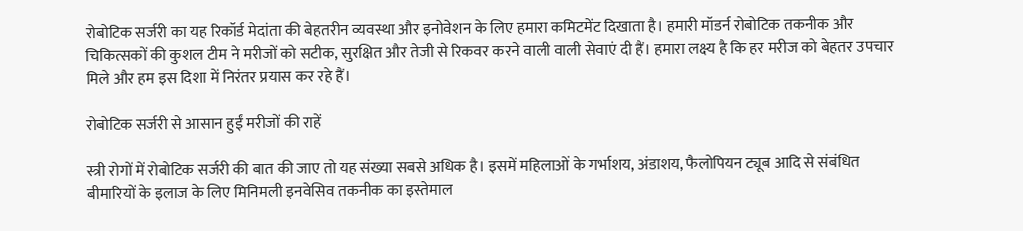रोबोटिक सर्जरी का यह रिकॉर्ड मेदांता की बेहतरीन व्यवस्था और इनोवेशन के लिए हमारा कमिटमेंट दिखाता है। हमारी मॉडर्न रोबोटिक तकनीक और चिकित्सकों की कुशल टीम ने मरीजों को सटीक, सुरक्षित और तेजी से रिकवर करने वाली वाली सेवाएं दी हैं। हमारा लक्ष्य है कि हर मरीज को बेहतर उपचार मिले और हम इस दिशा में निरंतर प्रयास कर रहे हैं।

रोबोटिक सर्जरी से आसान हुईं मरीजों की राहें

स्त्री रोगों में रोबोटिक सर्जरी की बात की जाए तो यह संख्या सबसे अधिक है। इसमें महिलाओं के गर्भाशय, अंडाशय, फैलोपियन ट्यूब आदि से संबंधित बीमारियों के इलाज के लिए मिनिमली इनवेसिव तकनीक का इस्तेमाल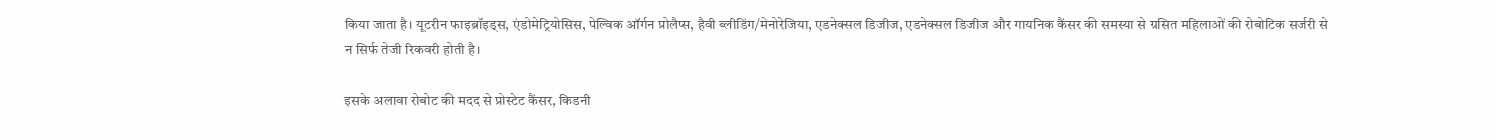किया जाता है। यूटरीन फाइब्रॉइड्स, एंडोमेट्रियोसिस, पेल्विक ऑर्गन प्रोलैप्स, हैवी ब्लीडिंग/मेनोरेजिया, एडनेक्सल डिजीज, एडनेक्सल डिजीज और गायनिक कैंसर की समस्या से ग्रसित महिलाओं की रोबोटिक सर्जरी से न सिर्फ तेजी रिकवरी होती है।

इसके अलावा रोबोट की मदद से प्रोस्टेट कैंसर, किडनी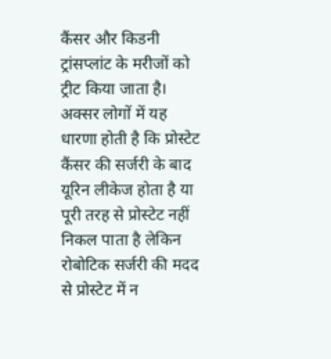कैंसर और किडनी ट्रांसप्लांट के मरीजों को ट्रीट किया जाता है। अक्सर लोगों में यह धारणा होती है कि प्रोस्टेट कैंसर की सर्जरी के बाद यूरिन लीकेज होता है या पूरी तरह से प्रोस्टेट नहीं निकल पाता है लेकिन रोबोटिक सर्जरी की मदद से प्रोस्टेट में न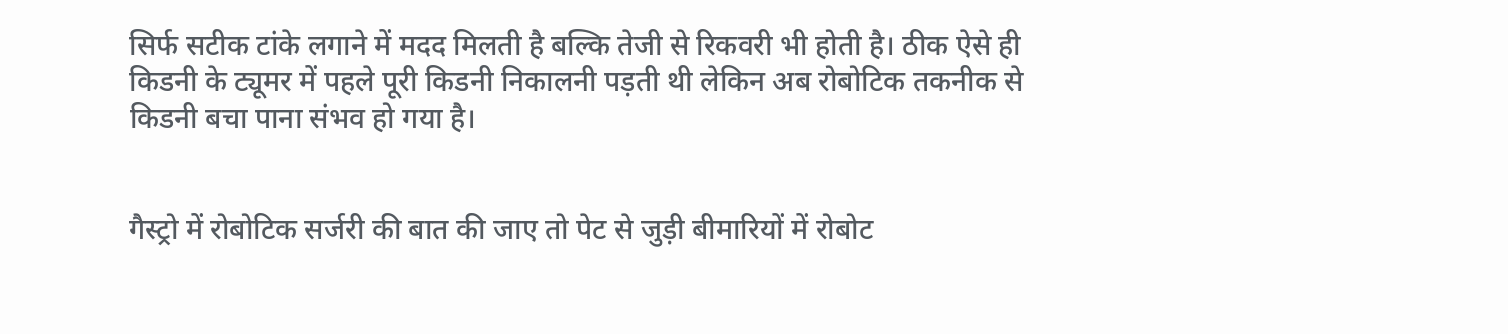सिर्फ सटीक टांके लगाने में मदद मिलती है बल्कि तेजी से रिकवरी भी होती है। ठीक ऐसे ही किडनी के ट्यूमर में पहले पूरी किडनी निकालनी पड़ती थी लेकिन अब रोबोटिक तकनीक से किडनी बचा पाना संभव हो गया है।


गैस्ट्रो में रोबोटिक सर्जरी की बात की जाए तो पेट से जुड़ी बीमारियों में रोबोट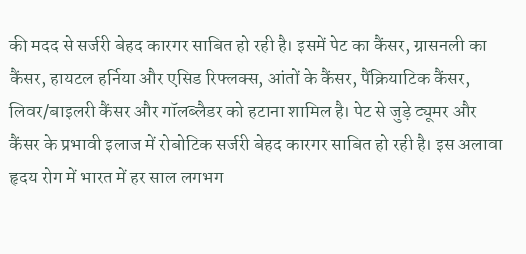की मदद से सर्जरी बेहद कारगर साबित हो रही है। इसमें पेट का कैंसर, ग्रासनली का कैंसर, हायटल हर्निया और एसिड रिफ्लक्स, आंतों के कैंसर, पैंक्रियाटिक कैंसर, लिवर/बाइलरी कैंसर और गॉलब्लैडर को हटाना शामिल है। पेट से जुड़े ट्यूमर और कैंसर के प्रभावी इलाज में रोबोटिक सर्जरी बेहद कारगर साबित हो रही है। इस अलावा हृदय रोग में भारत में हर साल लगभग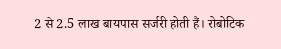2 से 2.5 लाख बायपास सर्जरी होती हैं। रोबोटिक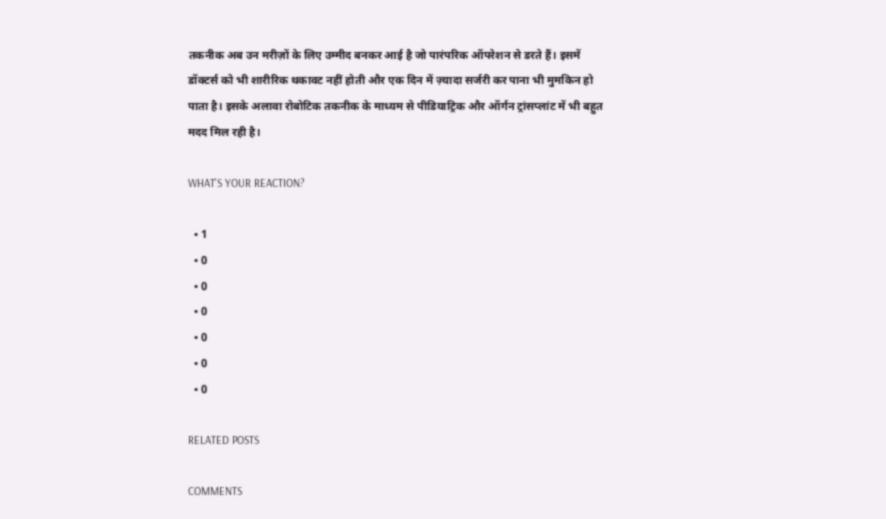तकनीक अब उन मरीज़ों के लिए उम्मीद बनकर आई है जो पारंपरिक ऑपरेशन से डरते हैं। इसमें डॉक्टर्स को भी शारीरिक थकावट नहीं होती और एक दिन में ज़्यादा सर्जरी कर पाना भी मुमकिन हो पाता है। इसके अलावा रोबोटिक तकनीक के माध्यम से पीडियाट्रिक और ऑर्गन ट्रांसप्लांट में भी बहुत मदद मिल रही है।

WHAT'S YOUR REACTION?

  • 1
  • 0
  • 0
  • 0
  • 0
  • 0
  • 0

RELATED POSTS

COMMENTS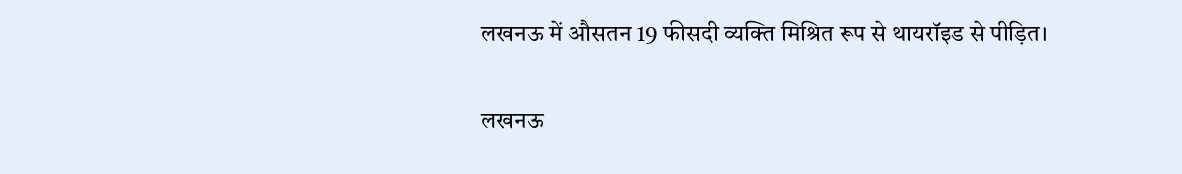लखनऊ में औसतन 19 फीसदी व्यक्ति मिश्रित रूप से थायरॉइड से पीड़ित।

लखनऊ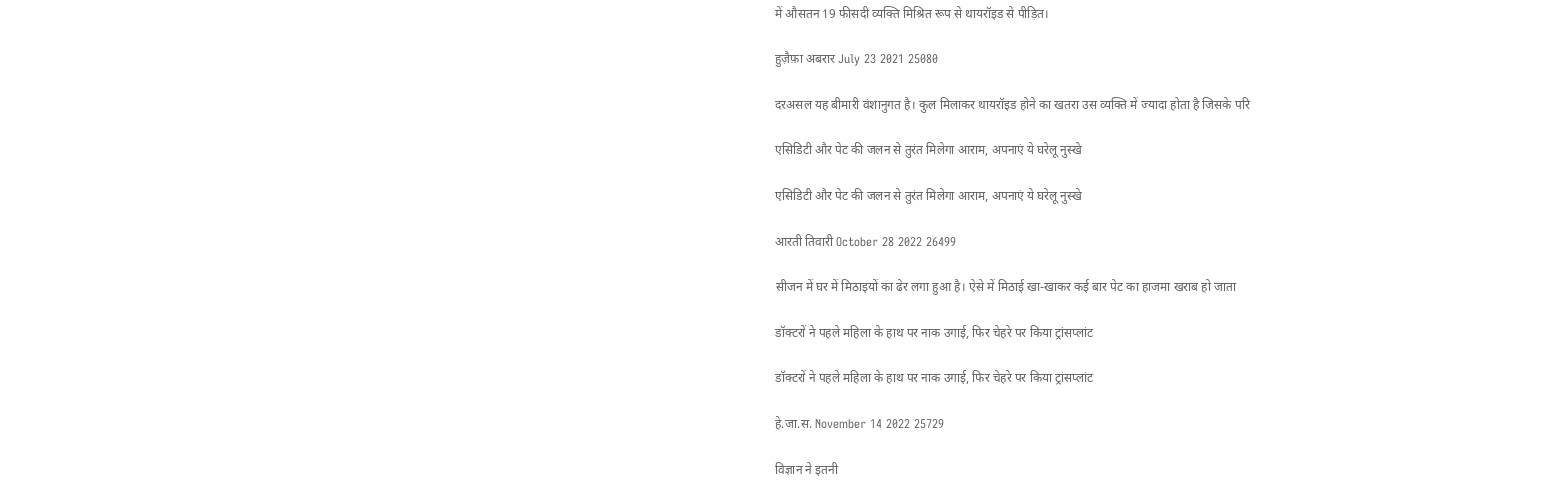में औसतन 19 फीसदी व्यक्ति मिश्रित रूप से थायरॉइड से पीड़ित।

हुज़ैफ़ा अबरार July 23 2021 25080

दरअसल यह बीमारी वंशानुगत है। कुल मिलाकर थायरॉइड होने का खतरा उस व्यक्ति में ज्यादा होता है जिसके परि

एसिडिटी और पेट की जलन से तुरंत मिलेगा आराम, अपनाएं ये घरेलू नुस्खे

एसिडिटी और पेट की जलन से तुरंत मिलेगा आराम, अपनाएं ये घरेलू नुस्खे

आरती तिवारी October 28 2022 26499

सीजन में घर में मिठाइयों का ढेर लगा हुआ है। ऐसे में मिठाई खा-खाकर कई बार पेट का हाजमा खराब हो जाता

डॉक्टरों ने पहले महिला के हाथ पर नाक उगाई, फिर चेहरे पर किया ट्रांसप्लांट

डॉक्टरों ने पहले महिला के हाथ पर नाक उगाई, फिर चेहरे पर किया ट्रांसप्लांट

हे.जा.स. November 14 2022 25729

विज्ञान ने इतनी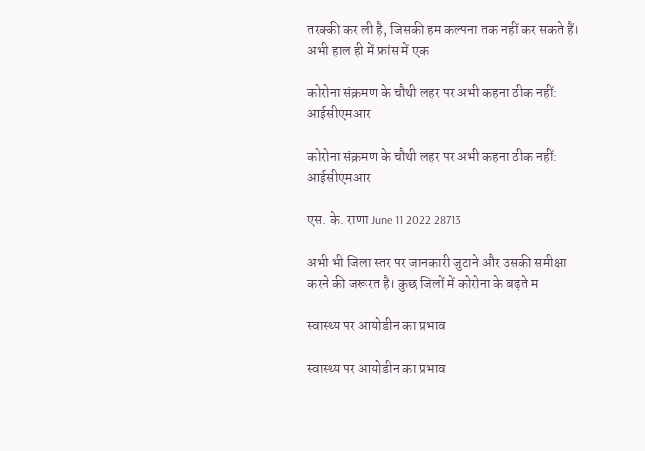तरक्की कर ली है, जिसकी हम कल्पना तक नहीं कर सकते हैं। अभी हाल ही में फ्रांस में एक

कोरोना संक्रमण के चौथी लहर पर अभी कहना ठीक नहीं: आईसीएमआर

कोरोना संक्रमण के चौथी लहर पर अभी कहना ठीक नहीं: आईसीएमआर

एस. के. राणा June 11 2022 28713

अभी भी जिला स्तर पर जानकारी जुटाने और उसकी समीक्षा करने की जरूरत है। कुछ जिलों में कोरोना के बढ़ते म

स्वास्थ्य पर आयोडीन का प्रभाव

स्वास्थ्य पर आयोडीन का प्रभाव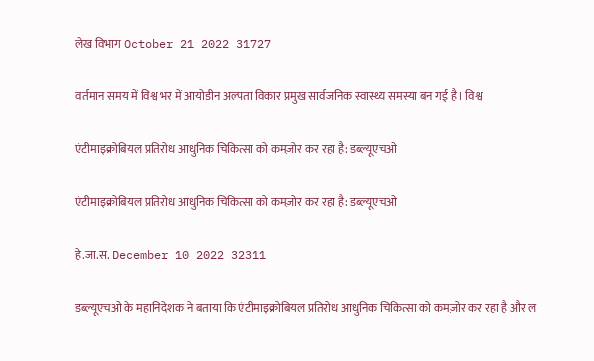लेख विभाग October 21 2022 31727

वर्तमान समय में विश्व भर में आयोडीन अल्पता विकार प्रमुख सार्वजनिक स्वास्थ्य समस्या बन गई है। विश्व

एंटीमाइक्रोबियल प्रतिरोध आधुनिक चिकित्सा को कमज़ोर कर रहा है: डब्ल्यूएचओ

एंटीमाइक्रोबियल प्रतिरोध आधुनिक चिकित्सा को कमज़ोर कर रहा है: डब्ल्यूएचओ

हे.जा.स. December 10 2022 32311

डब्ल्यूएचओ के महानिदेशक ने बताया कि एंटीमाइक्रोबियल प्रतिरोध आधुनिक चिकित्सा को कमज़ोर कर रहा है और ल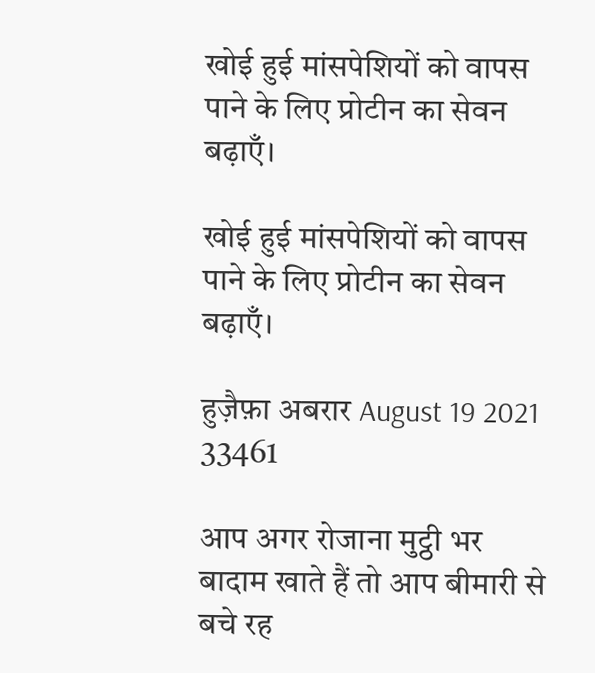खोई हुई मांसपेशियों को वापस पाने के लिए प्रोटीन का सेवन बढ़ाएँ।

खोई हुई मांसपेशियों को वापस पाने के लिए प्रोटीन का सेवन बढ़ाएँ।

हुज़ैफ़ा अबरार August 19 2021 33461

आप अगर रोजाना मुट्ठी भर बादाम खाते हैं तो आप बीमारी से बचे रह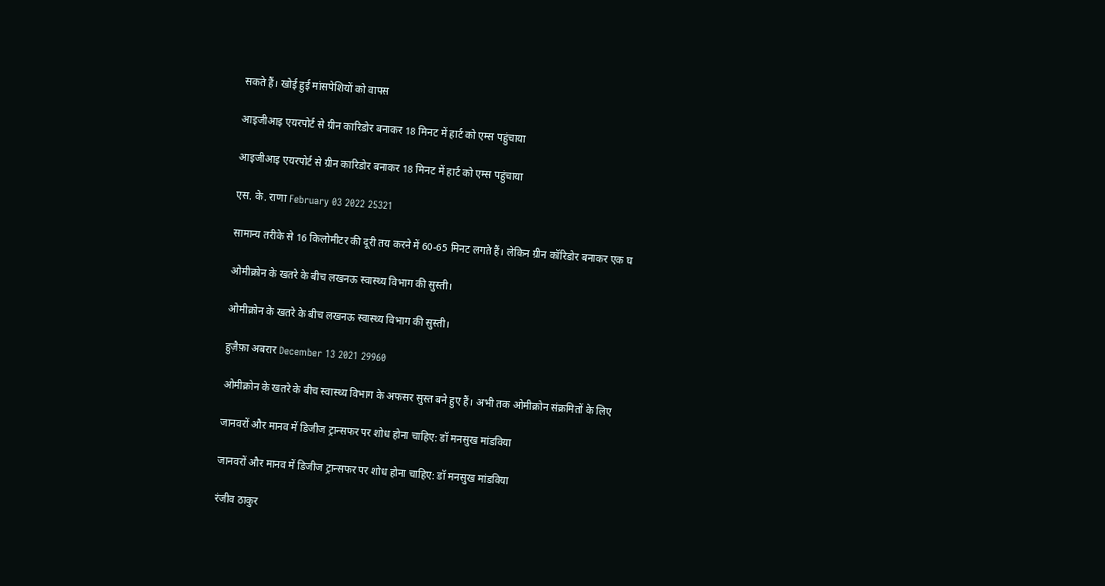सकते हैं। खोई हुई मांसपेशियों को वापस

आइजीआइ एयरपोर्ट से ग्रीन कारिडोर बनाकर 18 मिनट में हार्ट को एम्स पहुंचाया

आइजीआइ एयरपोर्ट से ग्रीन कारिडोर बनाकर 18 मिनट में हार्ट को एम्स पहुंचाया

एस. के. राणा February 03 2022 25321

सामान्य तरीके से 16 किलोमीटर की दूरी तय करने में 60-65 मिनट लगते हैं। लेकिन ग्रीन कॉरिडोर बनाकर एक घ

ओमीक्रोन के खतरे के बीच लखनऊ स्वास्थ्य विभाग की सुस्ती।

ओमीक्रोन के खतरे के बीच लखनऊ स्वास्थ्य विभाग की सुस्ती।

हुज़ैफ़ा अबरार December 13 2021 29960

ओमीक्रोन के खतरे के बीच स्वास्थ्य विभाग के अफसर सुस्त बने हुए हैं। अभी तक ओमीक्रोन संक्रमितों के लिए

जानवरों और मानव में डिजीज ट्रान्सफर पर शोध होना चाहिए: डॉ मनसुख मांडविया

जानवरों और मानव में डिजीज ट्रान्सफर पर शोध होना चाहिए: डॉ मनसुख मांडविया

रंजीव ठाकुर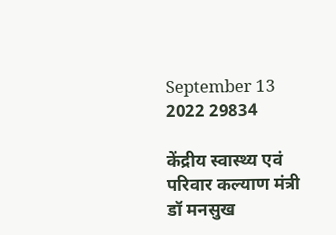September 13 2022 29834

केंद्रीय स्वास्थ्य एवं परिवार कल्याण मंत्री डॉ मनसुख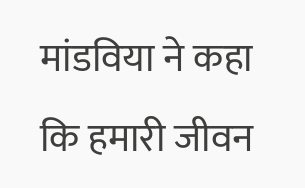मांडविया ने कहा कि हमारी जीवन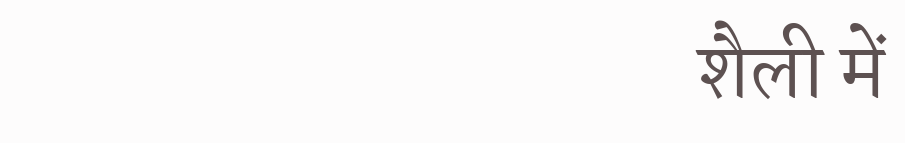शैली में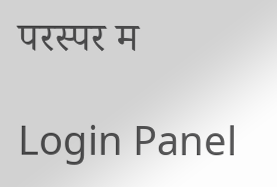परस्पर म

Login Panel